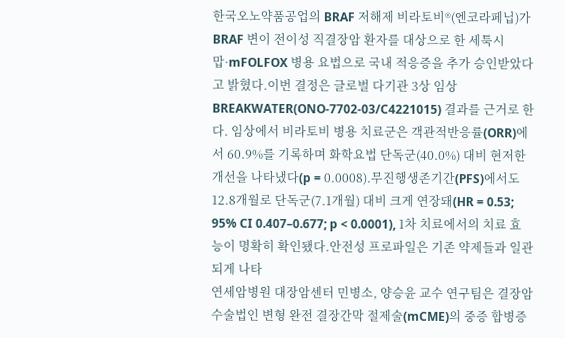한국오노약품공업의 BRAF 저해제 비라토비®(엔코라페닙)가 BRAF 변이 전이성 직결장암 환자를 대상으로 한 세툭시맙·mFOLFOX 병용 요법으로 국내 적응증을 추가 승인받았다고 밝혔다.이번 결정은 글로벌 다기관 3상 임상 BREAKWATER(ONO-7702-03/C4221015) 결과를 근거로 한다. 임상에서 비라토비 병용 치료군은 객관적반응률(ORR)에서 60.9%를 기록하며 화학요법 단독군(40.0%) 대비 현저한 개선을 나타냈다(p = 0.0008).무진행생존기간(PFS)에서도 12.8개월로 단독군(7.1개월) 대비 크게 연장돼(HR = 0.53; 95% CI 0.407–0.677; p < 0.0001), 1차 치료에서의 치료 효능이 명확히 확인됐다.안전성 프로파일은 기존 약제들과 일관되게 나타
연세암병원 대장암센터 민병소, 양승윤 교수 연구팀은 결장암 수술법인 변형 완전 결장간막 절제술(mCME)의 중증 합병증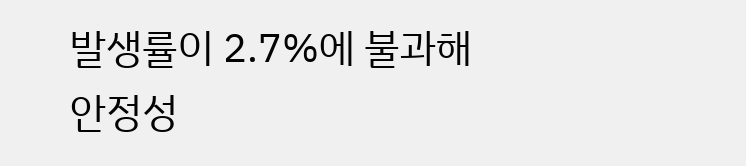발생률이 2.7%에 불과해 안정성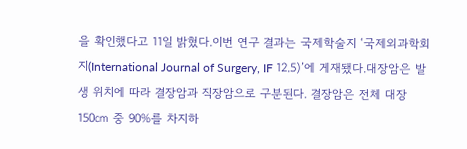을 확인했다고 11일 밝혔다.이번 연구 결과는 국제학술지 ‘국제외과학회지(International Journal of Surgery, IF 12.5)’에 게재됐다.대장암은 발생 위치에 따라 결장암과 직장암으로 구분된다. 결장암은 전체 대장 150㎝ 중 90%를 차지하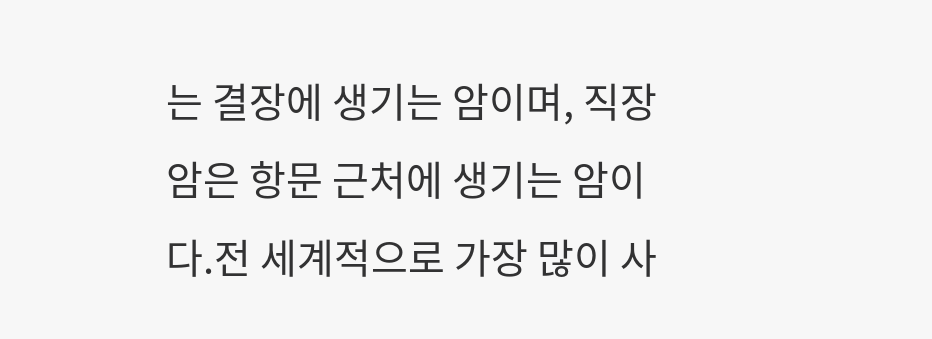는 결장에 생기는 암이며, 직장암은 항문 근처에 생기는 암이다.전 세계적으로 가장 많이 사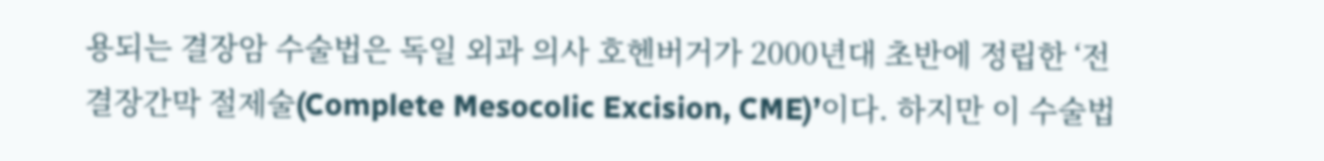용되는 결장암 수술법은 독일 외과 의사 호헨버거가 2000년대 초반에 정립한 ‘전 결장간막 절제술(Complete Mesocolic Excision, CME)’이다. 하지만 이 수술법